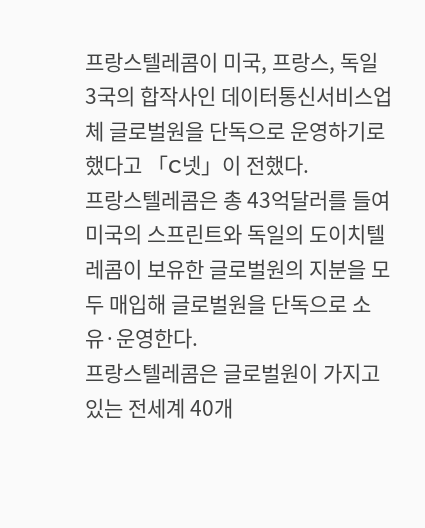프랑스텔레콤이 미국, 프랑스, 독일 3국의 합작사인 데이터통신서비스업체 글로벌원을 단독으로 운영하기로 했다고 「C넷」이 전했다.
프랑스텔레콤은 총 43억달러를 들여 미국의 스프린트와 독일의 도이치텔레콤이 보유한 글로벌원의 지분을 모두 매입해 글로벌원을 단독으로 소유·운영한다.
프랑스텔레콤은 글로벌원이 가지고 있는 전세계 40개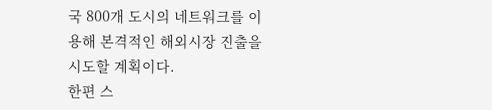국 800개 도시의 네트워크를 이용해 본격적인 해외시장 진출을 시도할 계획이다.
한편 스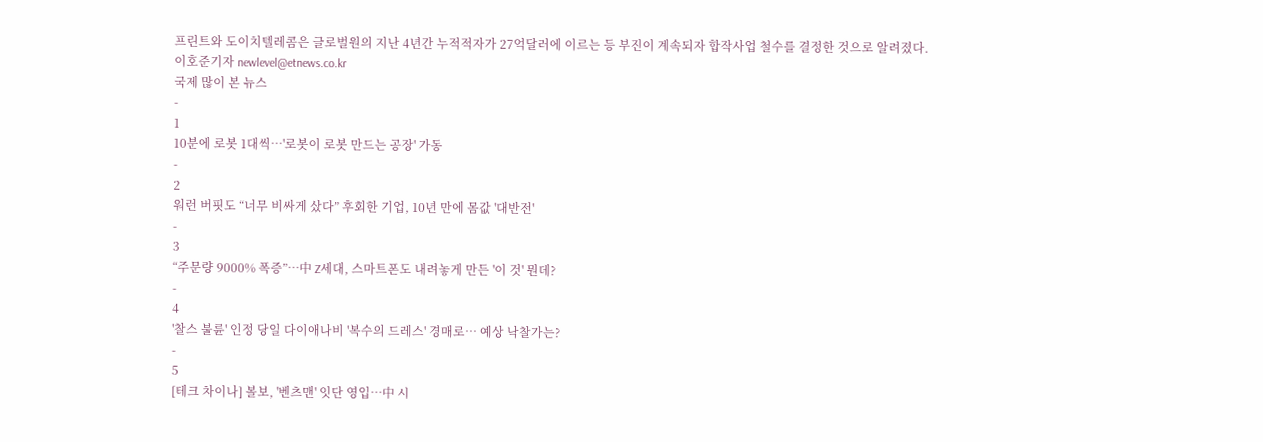프린트와 도이치텔레콤은 글로벌원의 지난 4년간 누적적자가 27억달러에 이르는 등 부진이 계속되자 합작사업 철수를 결정한 것으로 알려졌다.
이호준기자 newlevel@etnews.co.kr
국제 많이 본 뉴스
-
1
10분에 로봇 1대씩…'로봇이 로봇 만드는 공장' 가동
-
2
워런 버핏도 “너무 비싸게 샀다” 후회한 기업, 10년 만에 몸값 '대반전'
-
3
“주문량 9000% 폭증”…中 Z세대, 스마트폰도 내려놓게 만든 '이 것' 뭔데?
-
4
'찰스 불륜' 인정 당일 다이애나비 '복수의 드레스' 경매로… 예상 낙찰가는?
-
5
[테크 차이나] 볼보, '벤츠맨' 잇단 영입…中 시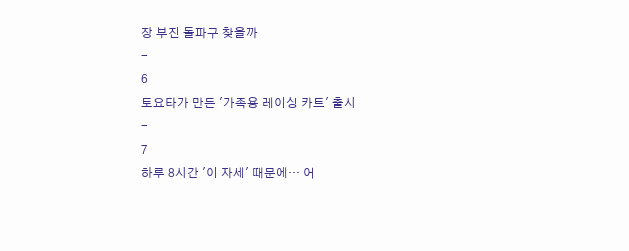장 부진 돌파구 찾을까
-
6
토요타가 만든 '가족용 레이싱 카트' 출시
-
7
하루 8시간 '이 자세' 때문에… 어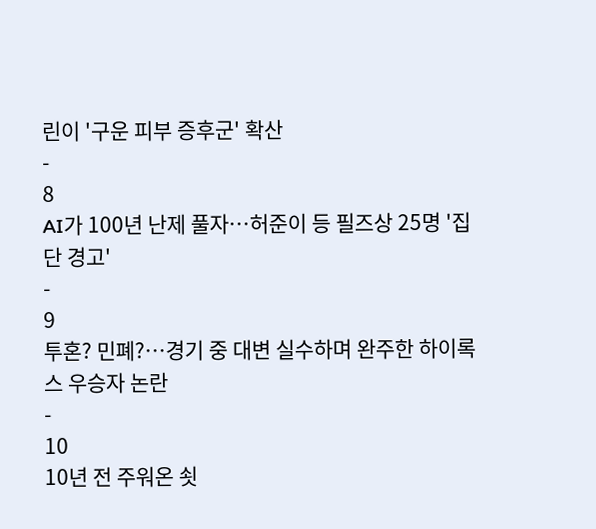린이 '구운 피부 증후군' 확산
-
8
AI가 100년 난제 풀자…허준이 등 필즈상 25명 '집단 경고'
-
9
투혼? 민폐?…경기 중 대변 실수하며 완주한 하이록스 우승자 논란
-
10
10년 전 주워온 쇳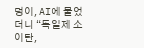덩이, AI에 물었더니 “독일제 소이탄,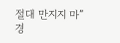절대 만지지 마” 경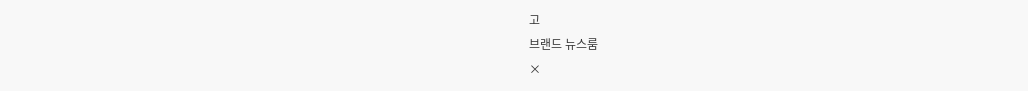고
브랜드 뉴스룸
×